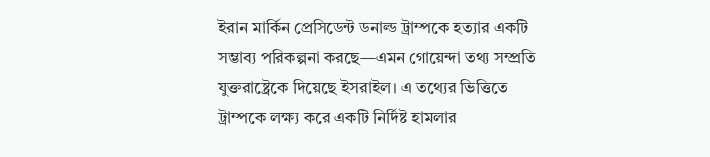ইরান মার্কিন প্রেসিডেন্ট ডনাল্ড ট্রাম্পকে হত্যার একটি সম্ভাব্য পরিকল্পনা করছে—এমন গোয়েন্দা তথ্য সম্প্রতি যুক্তরাষ্ট্রেকে দিয়েছে ইসরাইল। এ তথ্যের ভিত্তিতে ট্রাম্পকে লক্ষ্য করে একটি নির্দিষ্ট হামলার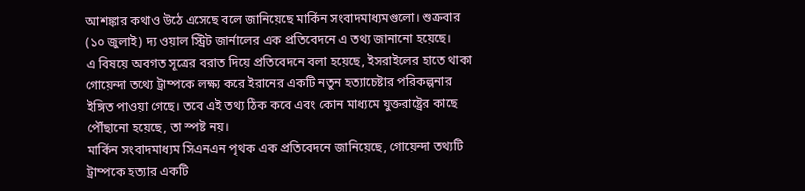আশঙ্কার কথাও উঠে এসেছে বলে জানিয়েছে মার্কিন সংবাদমাধ্যমগুলো। শুক্রবার (১০ জুলাই) দ্য ওয়াল স্ট্রিট জার্নালের এক প্রতিবেদনে এ তথ্য জানানো হয়েছে।
এ বিষয়ে অবগত সূত্রের বরাত দিয়ে প্রতিবেদনে বলা হয়েছে, ইসরাইলের হাতে থাকা গোয়েন্দা তথ্যে ট্রাম্পকে লক্ষ্য করে ইরানের একটি নতুন হত্যাচেষ্টার পরিকল্পনার ইঙ্গিত পাওয়া গেছে। তবে এই তথ্য ঠিক কবে এবং কোন মাধ্যমে যুক্তরাষ্ট্রের কাছে পৌঁছানো হয়েছে, তা স্পষ্ট নয়।
মার্কিন সংবাদমাধ্যম সিএনএন পৃথক এক প্রতিবেদনে জানিয়েছে, গোয়েন্দা তথ্যটি ট্রাম্পকে হত্যার একটি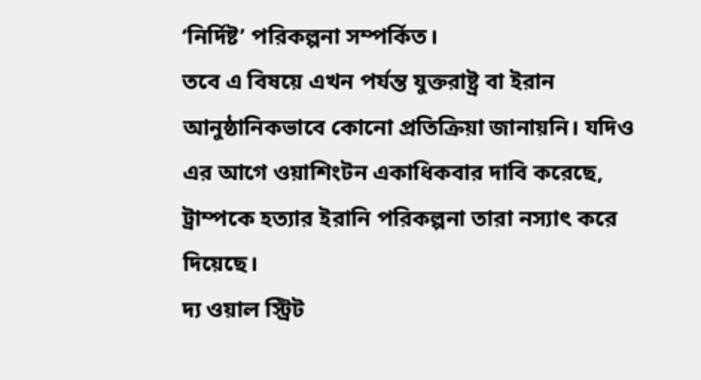‘নির্দিষ্ট’ পরিকল্পনা সম্পর্কিত।
তবে এ বিষয়ে এখন পর্যন্ত যুক্তরাষ্ট্র বা ইরান আনুষ্ঠানিকভাবে কোনো প্রতিক্রিয়া জানায়নি। যদিও এর আগে ওয়াশিংটন একাধিকবার দাবি করেছে, ট্রাম্পকে হত্যার ইরানি পরিকল্পনা তারা নস্যাৎ করে দিয়েছে।
দ্য ওয়াল স্ট্রিট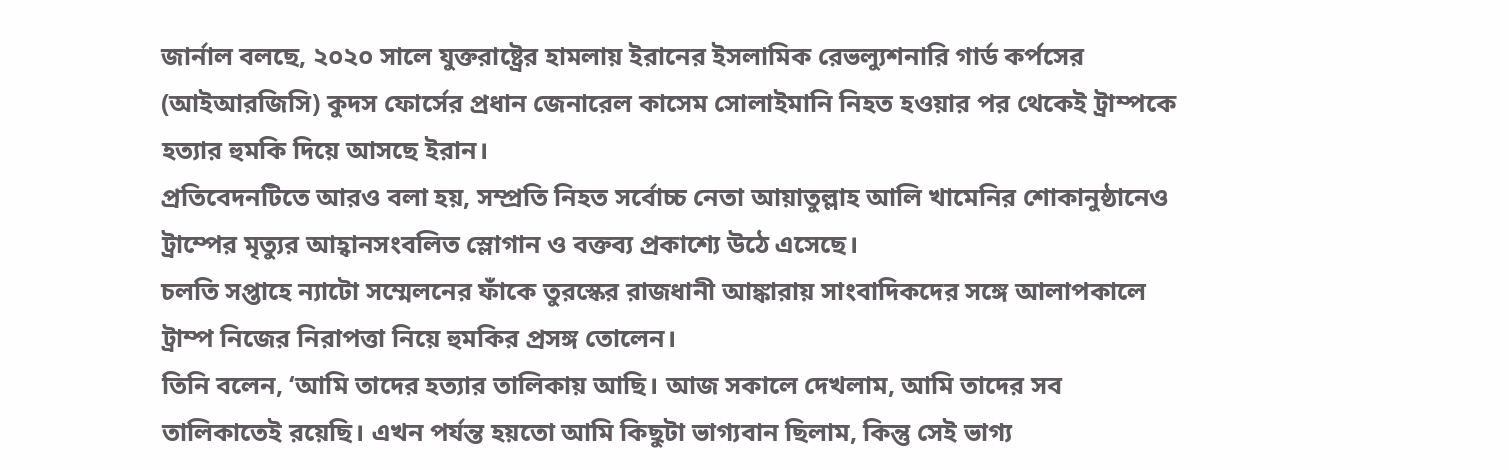জার্নাল বলছে, ২০২০ সালে যুক্তরাষ্ট্রের হামলায় ইরানের ইসলামিক রেভল্যুশনারি গার্ড কর্পসের (আইআরজিসি) কুদস ফোর্সের প্রধান জেনারেল কাসেম সোলাইমানি নিহত হওয়ার পর থেকেই ট্রাম্পকে হত্যার হুমকি দিয়ে আসছে ইরান।
প্রতিবেদনটিতে আরও বলা হয়, সম্প্রতি নিহত সর্বোচ্চ নেতা আয়াতুল্লাহ আলি খামেনির শোকানুষ্ঠানেও ট্রাম্পের মৃত্যুর আহ্বানসংবলিত স্লোগান ও বক্তব্য প্রকাশ্যে উঠে এসেছে।
চলতি সপ্তাহে ন্যাটো সম্মেলনের ফাঁকে তুরস্কের রাজধানী আঙ্কারায় সাংবাদিকদের সঙ্গে আলাপকালে ট্রাম্প নিজের নিরাপত্তা নিয়ে হুমকির প্রসঙ্গ তোলেন।
তিনি বলেন, ‘আমি তাদের হত্যার তালিকায় আছি। আজ সকালে দেখলাম, আমি তাদের সব তালিকাতেই রয়েছি। এখন পর্যন্ত হয়তো আমি কিছুটা ভাগ্যবান ছিলাম, কিন্তু সেই ভাগ্য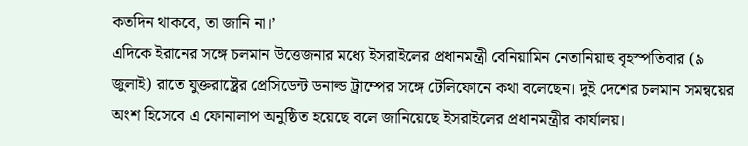কতদিন থাকবে, তা জানি না।’
এদিকে ইরানের সঙ্গে চলমান উত্তেজনার মধ্যে ইসরাইলের প্রধানমন্ত্রী বেনিয়ামিন নেতানিয়াহু বৃহস্পতিবার (৯ জুলাই) রাতে যুক্তরাষ্ট্রের প্রেসিডেন্ট ডনাল্ড ট্রাম্পের সঙ্গে টেলিফোনে কথা বলেছেন। দুই দেশের চলমান সমন্বয়ের অংশ হিসেবে এ ফোনালাপ অনুষ্ঠিত হয়েছে বলে জানিয়েছে ইসরাইলের প্রধানমন্ত্রীর কার্যালয়।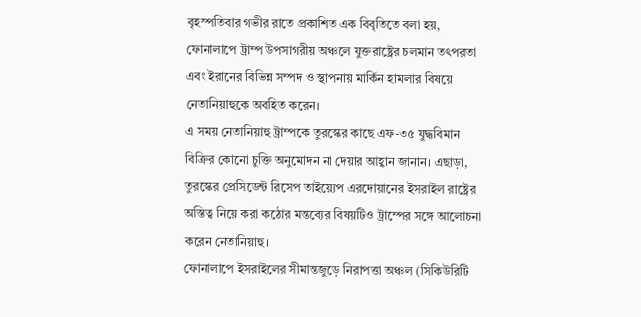বৃহস্পতিবার গভীর রাতে প্রকাশিত এক বিবৃতিতে বলা হয়, ফোনালাপে ট্রাম্প উপসাগরীয় অঞ্চলে যুক্তরাষ্ট্রের চলমান তৎপরতা এবং ইরানের বিভিন্ন সম্পদ ও স্থাপনায় মার্কিন হামলার বিষয়ে নেতানিয়াহুকে অবহিত করেন।
এ সময় নেতানিয়াহু ট্রাম্পকে তুরস্কের কাছে এফ-৩৫ যুদ্ধবিমান বিক্রির কোনো চুক্তি অনুমোদন না দেয়ার আহ্বান জানান। এছাড়া, তুরস্কের প্রেসিডেন্ট রিসেপ তাইয়্যেপ এরদোয়ানের ইসরাইল রাষ্ট্রের অস্তিত্ব নিয়ে করা কঠোর মন্তব্যের বিষয়টিও ট্রাম্পের সঙ্গে আলোচনা করেন নেতানিয়াহু।
ফোনালাপে ইসরাইলের সীমান্তজুড়ে নিরাপত্তা অঞ্চল (সিকিউরিটি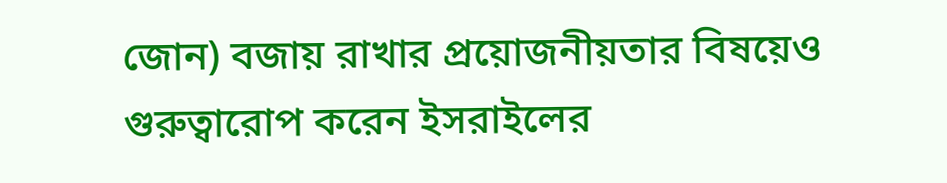জোন) বজায় রাখার প্রয়োজনীয়তার বিষয়েও গুরুত্বারোপ করেন ইসরাইলের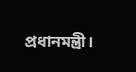প্রধানমন্ত্রী।